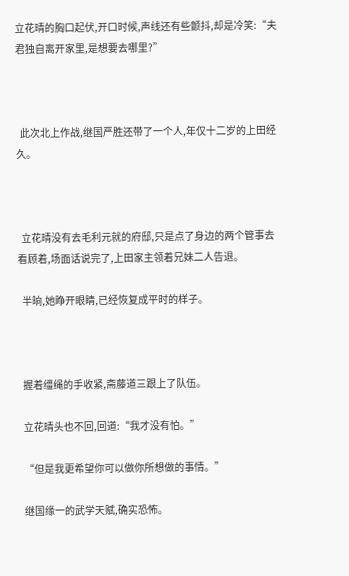立花晴的胸口起伏,开口时候,声线还有些颤抖,却是冷笑:“夫君独自离开家里,是想要去哪里?”



  此次北上作战,继国严胜还带了一个人,年仅十二岁的上田经久。



  立花晴没有去毛利元就的府邸,只是点了身边的两个管事去看顾着,场面话说完了,上田家主领着兄妹二人告退。

  半晌,她睁开眼睛,已经恢复成平时的样子。



  握着缰绳的手收紧,斋藤道三跟上了队伍。

  立花晴头也不回,回道:“我才没有怕。”

  “但是我更希望你可以做你所想做的事情。”

  继国缘一的武学天赋,确实恐怖。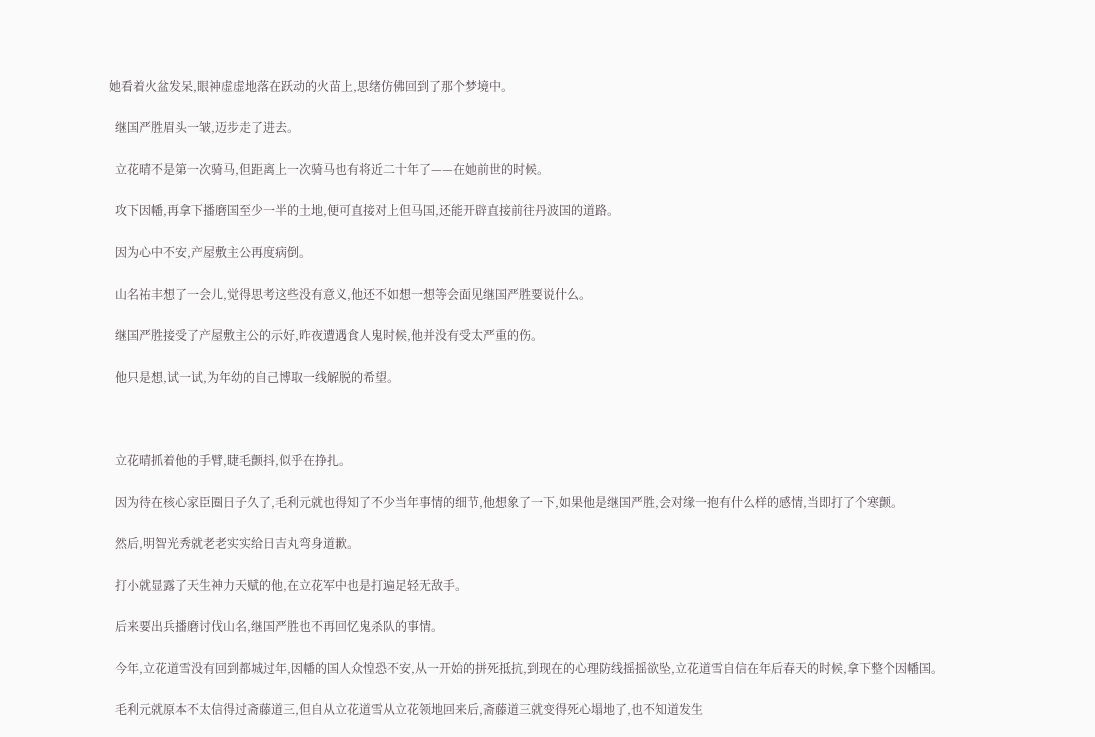她看着火盆发呆,眼神虚虚地落在跃动的火苗上,思绪仿佛回到了那个梦境中。

  继国严胜眉头一皱,迈步走了进去。

  立花晴不是第一次骑马,但距离上一次骑马也有将近二十年了——在她前世的时候。

  攻下因幡,再拿下播磨国至少一半的土地,便可直接对上但马国,还能开辟直接前往丹波国的道路。

  因为心中不安,产屋敷主公再度病倒。

  山名祐丰想了一会儿,觉得思考这些没有意义,他还不如想一想等会面见继国严胜要说什么。

  继国严胜接受了产屋敷主公的示好,昨夜遭遇食人鬼时候,他并没有受太严重的伤。

  他只是想,试一试,为年幼的自己博取一线解脱的希望。



  立花晴抓着他的手臂,睫毛颤抖,似乎在挣扎。

  因为待在核心家臣圈日子久了,毛利元就也得知了不少当年事情的细节,他想象了一下,如果他是继国严胜,会对缘一抱有什么样的感情,当即打了个寒颤。

  然后,明智光秀就老老实实给日吉丸弯身道歉。

  打小就显露了天生神力天赋的他,在立花军中也是打遍足轻无敌手。

  后来要出兵播磨讨伐山名,继国严胜也不再回忆鬼杀队的事情。

  今年,立花道雪没有回到都城过年,因幡的国人众惶恐不安,从一开始的拼死抵抗,到现在的心理防线摇摇欲坠,立花道雪自信在年后春天的时候,拿下整个因幡国。

  毛利元就原本不太信得过斋藤道三,但自从立花道雪从立花领地回来后,斋藤道三就变得死心塌地了,也不知道发生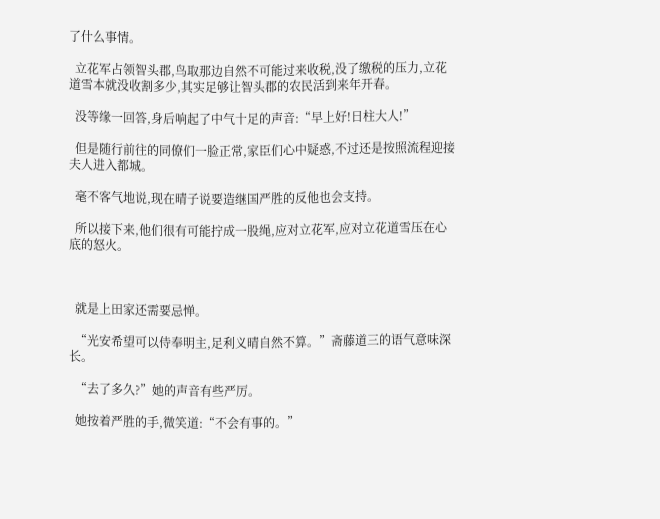了什么事情。

  立花军占领智头郡,鸟取那边自然不可能过来收税,没了缴税的压力,立花道雪本就没收割多少,其实足够让智头郡的农民活到来年开春。

  没等缘一回答,身后响起了中气十足的声音:“早上好!日柱大人!”

  但是随行前往的同僚们一脸正常,家臣们心中疑惑,不过还是按照流程迎接夫人进入都城。

  毫不客气地说,现在晴子说要造继国严胜的反他也会支持。

  所以接下来,他们很有可能拧成一股绳,应对立花军,应对立花道雪压在心底的怒火。



  就是上田家还需要忌惮。

  “光安希望可以侍奉明主,足利义晴自然不算。”斋藤道三的语气意味深长。

  “去了多久?”她的声音有些严厉。

  她按着严胜的手,微笑道:“不会有事的。”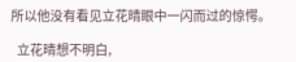所以他没有看见立花晴眼中一闪而过的惊愕。

  立花晴想不明白,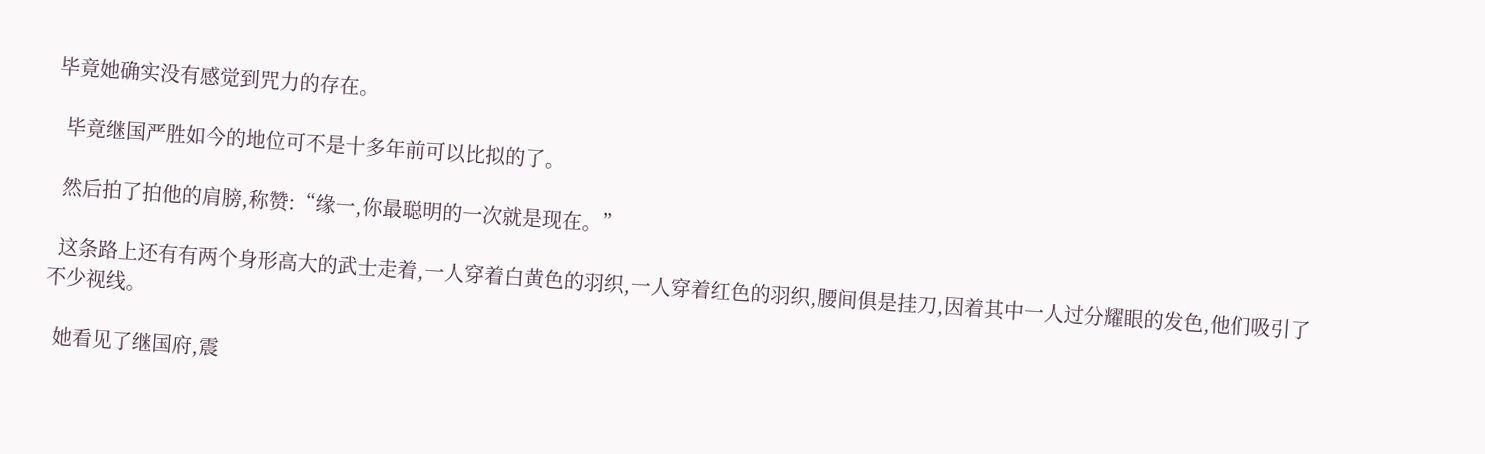毕竟她确实没有感觉到咒力的存在。

  毕竟继国严胜如今的地位可不是十多年前可以比拟的了。

  然后拍了拍他的肩膀,称赞:“缘一,你最聪明的一次就是现在。”

  这条路上还有有两个身形高大的武士走着,一人穿着白黄色的羽织,一人穿着红色的羽织,腰间俱是挂刀,因着其中一人过分耀眼的发色,他们吸引了不少视线。

  她看见了继国府,震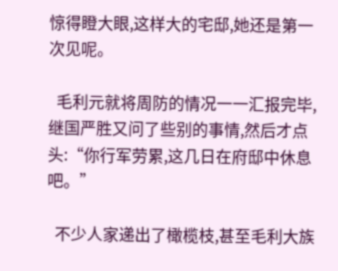惊得瞪大眼,这样大的宅邸,她还是第一次见呢。

  毛利元就将周防的情况一一汇报完毕,继国严胜又问了些别的事情,然后才点头:“你行军劳累,这几日在府邸中休息吧。”

  不少人家递出了橄榄枝,甚至毛利大族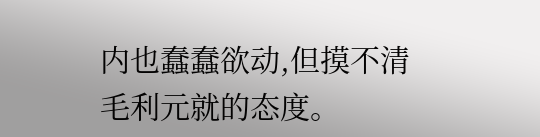内也蠢蠢欲动,但摸不清毛利元就的态度。